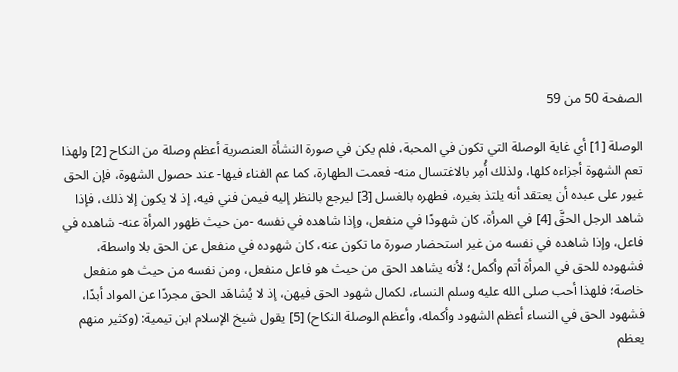الصفحة 50 من 59

الوصلة [1] أي غاية الوصلة التي تكون في المحبة، فلم يكن في صورة النشأة العنصرية أعظم وصلة من النكاح [2] ولهذا تعم الشهوة أجزاءه كلها، ولذلك أُمِر بالاغتسال منه- فعمت الطهارة، كما عم الفناء فيها- عند حصول الشهوة، فإن الحق غيور على عبده أن يعتقد أنه يلتذ بغيره، فطهره بالغسل [3] ليرجع بالنظر إليه فيمن فني فيه، إذ لا يكون إلا ذلك، فإذا شاهد الرجل الحقَّ [4] في المرأة، كان شهودًا في منفعل، وإذا شاهده في نفسه -من حيث ظهور المرأة عنه- شاهده في فاعل، وإذا شاهده في نفسه من غير استحضار صورة ما تكون عنه، كان شهوده في منفعل عن الحق بلا واسطة، فشهوده للحق في المرأة أتم وأكمل؛ لأنه يشاهد الحق من حيث هو فاعل منفعل، ومن نفسه من حيث هو منفعل خاصة؛ فلهذا أحب صلى الله عليه وسلم النساء، لكمال شهود الحق فيهن، إذ لا يُشاهَد الحق مجردًا عن المواد أبدًا، فشهود الحق في النساء أعظم الشهود وأكمله، وأعظم الوصلة النكاح) [5] يقول شيخ الإسلام ابن تيمية: (وكثير منهم يعظم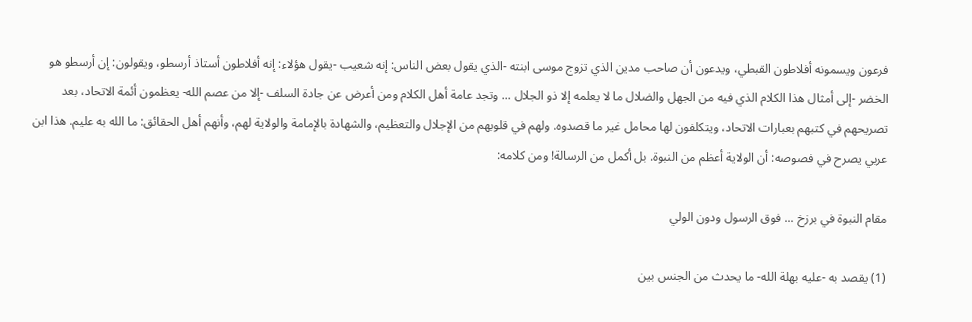فرعون ويسمونه أفلاطون القبطي، ويدعون أن صاحب مدين الذي تزوج موسى ابنته -الذي يقول بعض الناس: إنه شعيب -يقول هؤلاء: إنه أفلاطون أستاذ أرسطو، ويقولون: إن أرسطو هو الخضر -إلى أمثال هذا الكلام الذي فيه من الجهل والضلال ما لا يعلمه إلا ذو الجلال ... وتجد عامة أهل الكلام ومن أعرض عن جادة السلف -إلا من عصم الله- يعظمون أئمة الاتحاد، بعد تصريحهم في كتبهم بعبارات الاتحاد، ويتكلفون لها محامل غير ما قصدوه. ولهم في قلوبهم من الإجلال والتعظيم، والشهادة بالإمامة والولاية لهم، وأنهم أهل الحقائق: ما الله به عليم. هذا ابن عربي يصرح في فصوصه: أن الولاية أعظم من النبوة. بل أكمل من الرسالة! ومن كلامه:

مقام النبوة في برزخ ... فوق الرسول ودون الولي

(1) يقصد به -عليه بهلة الله- ما يحدث من الجنس بين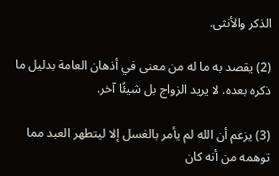الذكر والأنثى.

(2) يقصد به ما له من معنى في أذهان العامة بدليل ما ذكره بعده. لا يريد الزواج بل شيئًا آخر.

(3) يزعم أن الله لم يأمر بالغسل إلا ليتطهر العبد مما توهمه من أنه كان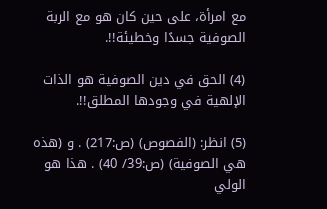مع امرأة، على حين كان هو مع الربة الصوفية جسدًا وخطيئة!!.

(4) الحق في دين الصوفية هو الذات الإلهية في وجودها المطلق!!.

(5) انظر: (الفصوص) (ص:217) . و (هذه هي الصوفية) (ص:39/ 40) . هذا هو الولي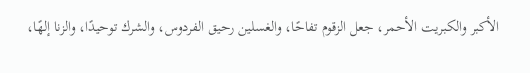الأكبر والكبريت الأحمر، جعل الزقوم تفاحًا، والغسلين رحيق الفردوس، والشرك توحيدًا، والزنا إلهًا،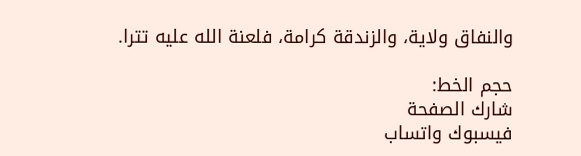والنفاق ولاية، والزندقة كرامة، فلعنة الله عليه تترا.

حجم الخط:
شارك الصفحة
فيسبوك واتساب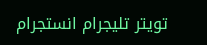تويتر تليجرام انستجرام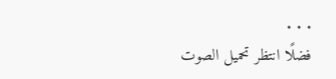. . .
فضلًا انتظر تحميل الصوت